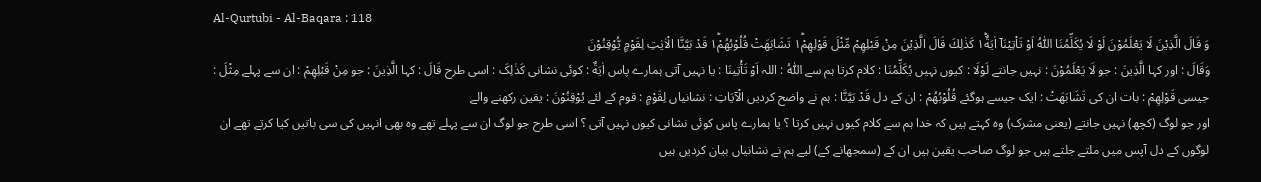Al-Qurtubi - Al-Baqara : 118
وَ قَالَ الَّذِیْنَ لَا یَعْلَمُوْنَ لَوْ لَا یُكَلِّمُنَا اللّٰهُ اَوْ تَاْتِیْنَاۤ اٰیَةٌ١ؕ كَذٰلِكَ قَالَ الَّذِیْنَ مِنْ قَبْلِهِمْ مِّثْلَ قَوْلِهِمْ١ؕ تَشَابَهَتْ قُلُوْبُهُمْ١ؕ قَدْ بَیَّنَّا الْاٰیٰتِ لِقَوْمٍ یُّوْقِنُوْنَ
وَقَالَ : اور کہا الَّذِينَ : جو لَا يَعْلَمُوْنَ : نہیں جانتے لَوْلَا : کیوں نہیں يُکَلِّمُنَا : کلام کرتا ہم سے اللّٰہُ : اللہ اَوْ تَأْتِينَا : یا نہیں آتی ہمارے پاس اٰيَةٌ : کوئی نشانی کَذٰلِکَ : اسی طرح قَالَ : کہا الَّذِينَ : جو مِنْ قَبْلِهِمْ : ان سے پہلے مِثْلَ : جیسی قَوْلِهِمْ : بات ان کی تَشَابَهَتْ : ایک جیسے ہوگئے قُلُوْبُهُمْ : ان کے دل قَدْ بَيَّنَّا : ہم نے واضح کردیں الْآيَاتِ : نشانیاں لِقَوْمٍ : قوم کے لئے يُوْقِنُوْنَ : یقین رکھنے والے
اور جو لوگ (کچھ) نہیں جانتے (یعنی مشرک) وہ کہتے ہیں کہ خدا ہم سے کلام کیوں نہیں کرتا ؟ یا ہمارے پاس کوئی نشانی کیوں نہیں آتی ؟ اسی طرح جو لوگ ان سے پہلے تھے وہ بھی انہیں کی سی باتیں کیا کرتے تھے ان لوگوں کے دل آپس میں ملتے جلتے ہیں جو لوگ صاحب یقین ہیں ان کے (سمجھانے کے) لیے ہم نے نشانیاں بیان کردیں ہیں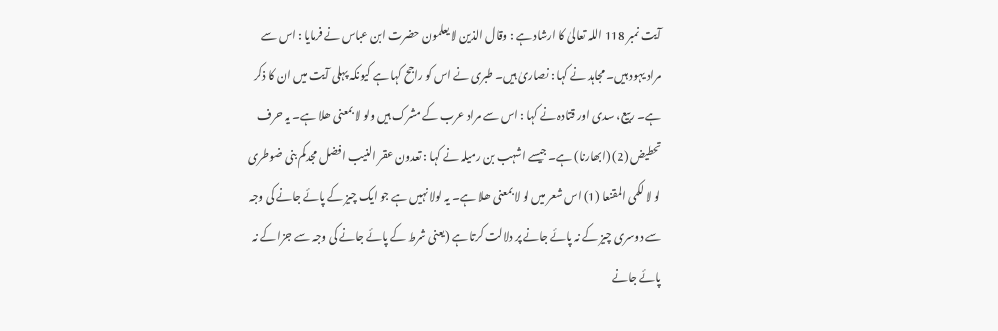آیت نمبر 118 اللہ تعالیٰ کا ارشاد ہے : وقال الذین لا یعلمون حضرت ابن عباس نے فرمایا : اس سے مراد یہود ہیں۔ مجاہد نے کہا : نصاریٰ ہیں۔ طبری نے اس کو راجح کہا ہے کیونکہ پہلی آیت میں ان کا ذکر ہے۔ ربیع، سدی اور قتادہ نے کہا : اس سے مراد عرب کے مشرک ہیں ولو لا بمعنی ھلا ہے۔ یہ حرف تحطیض (2) (ابھارنا) ہے۔ جیسے اشہب بن رمیلہ نے کہا : تعدون عقر النیب افضل مجدکم بنی ضوطری لو لا لکمی المقنعا (1) اس شعر میں لو لا بمعنی ھلا ہے۔ یہ لولا نہیں ہے جو ایک چیز کے پائے جانے کی وجہ سے دوسری چیز کے نہ پائے جانے پر دلالت کرتا ہے (یعنی شرط کے پائے جانے کی وجہ سے جزا کے نہ پائے جانے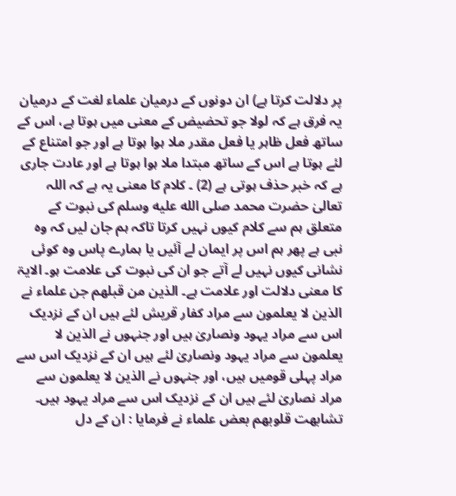پر دلالت کرتا ہے) ان دونوں کے درمیان علماء لغت کے درمیان یہ فرق ہے کہ لولا جو تحضیض کے معنی میں ہوتا ہے، اس کے ساتھ فعل ظاہر یا فعل مقدر ملا ہوا ہوتا ہے اور جو امتناع کے لئے ہوتا ہے اس کے ساتھ مبتدا ملا ہوا ہوتا ہے اور عادت جاری ہے کہ خبر حذف ہوتی ہے (2) ۔ کلام کا معنی یہ ہے کہ اللہ تعالیٰ حضرت محمد صلى الله عليه وسلم کی نبوت کے متعلق ہم سے کلام کیوں نہیں کرتا تاکہ ہم جان لیں کہ وہ نبی ہے پھر ہم اس پر ایمان لے آئیں یا ہمارے پاس وہ کوئی نشانی کیوں نہیں لے آتے جو ان کی نبوت کی علامت ہو۔ الایۃ کا معنی دلالت اور علامت ہے۔ الذین من قبلھم جن علماء نے الذین لا یعلمون سے مراد کفار قریش لئے ہیں ان کے نزدیک اس سے مراد یہود ونصاریٰ ہیں اور جنہوں نے الذین لا یعلمون سے مراد یہود ونصاریٰ لئے ہیں ان کے نزدیک اس سے مراد پہلی قومیں ہیں، اور جنہوں نے الذین لا یعلمون سے مراد نصاریٰ لئے ہیں ان کے نزدیک اس سے مراد یہود ہیں۔ تشابھت قلوبھم بعض علماء نے فرمایا : ان کے دل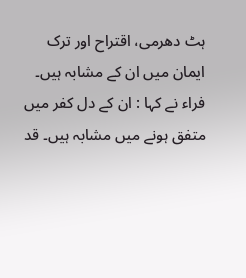ہٹ دھرمی، اقتراح اور ترک ایمان میں ان کے مشابہ ہیں۔ فراء نے کہا : ان کے دل کفر میں متفق ہونے میں مشابہ ہیں۔ قد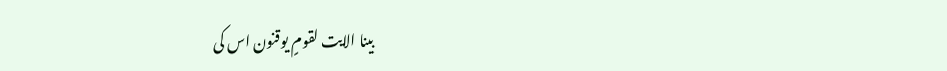بینا الایت لقومٍ یوقنون اس کی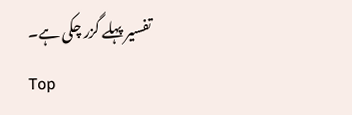تفسیر پہلے گزر چکی ہے۔
Top